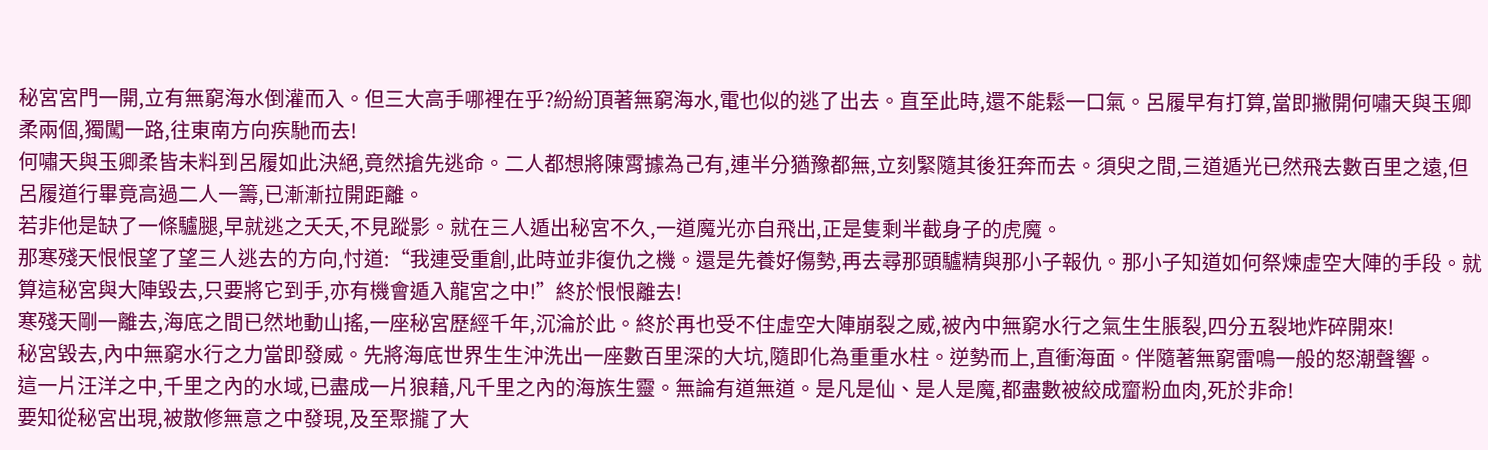秘宮宮門一開,立有無窮海水倒灌而入。但三大高手哪裡在乎?紛紛頂著無窮海水,電也似的逃了出去。直至此時,還不能鬆一口氣。呂履早有打算,當即撇開何嘯天與玉卿柔兩個,獨闖一路,往東南方向疾馳而去!
何嘯天與玉卿柔皆未料到呂履如此決絕,竟然搶先逃命。二人都想將陳霄據為己有,連半分猶豫都無,立刻緊隨其後狂奔而去。須臾之間,三道遁光已然飛去數百里之遠,但呂履道行畢竟高過二人一籌,已漸漸拉開距離。
若非他是缺了一條驢腿,早就逃之夭夭,不見蹤影。就在三人遁出秘宮不久,一道魔光亦自飛出,正是隻剩半截身子的虎魔。
那寒殘天恨恨望了望三人逃去的方向,忖道:“我連受重創,此時並非復仇之機。還是先養好傷勢,再去尋那頭驢精與那小子報仇。那小子知道如何祭煉虛空大陣的手段。就算這秘宮與大陣毀去,只要將它到手,亦有機會遁入龍宮之中!”終於恨恨離去!
寒殘天剛一離去,海底之間已然地動山搖,一座秘宮歷經千年,沉淪於此。終於再也受不住虛空大陣崩裂之威,被內中無窮水行之氣生生脹裂,四分五裂地炸碎開來!
秘宮毀去,內中無窮水行之力當即發威。先將海底世界生生沖洗出一座數百里深的大坑,隨即化為重重水柱。逆勢而上,直衝海面。伴隨著無窮雷鳴一般的怒潮聲響。
這一片汪洋之中,千里之內的水域,已盡成一片狼藉,凡千里之內的海族生靈。無論有道無道。是凡是仙、是人是魔,都盡數被絞成齏粉血肉,死於非命!
要知從秘宮出現,被散修無意之中發現,及至聚攏了大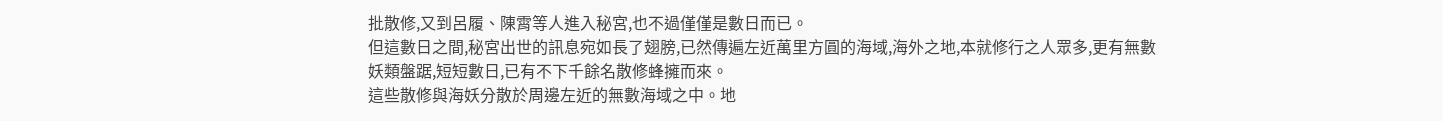批散修,又到呂履、陳霄等人進入秘宮,也不過僅僅是數日而已。
但這數日之間,秘宮出世的訊息宛如長了翅膀,已然傳遍左近萬里方圓的海域,海外之地,本就修行之人眾多,更有無數妖類盤踞,短短數日,已有不下千餘名散修蜂擁而來。
這些散修與海妖分散於周邊左近的無數海域之中。地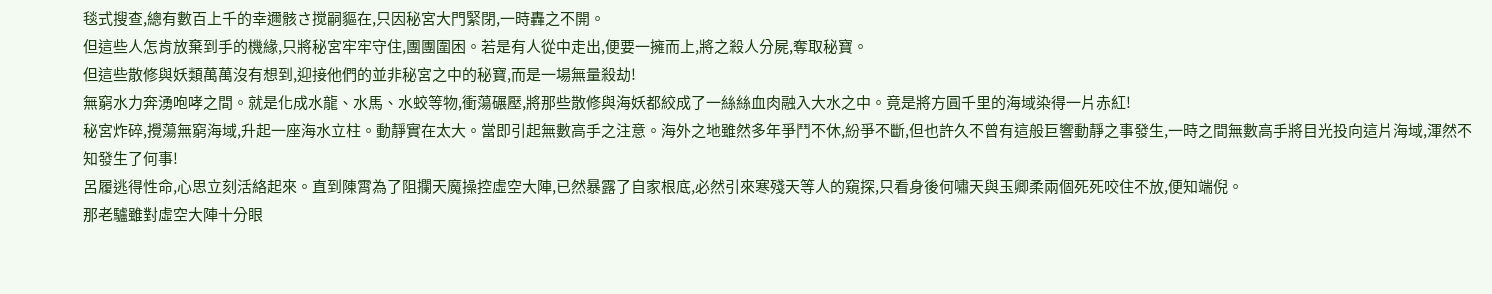毯式搜查,總有數百上千的幸邇骸さ搅嗣貙在,只因秘宮大門緊閉,一時轟之不開。
但這些人怎肯放棄到手的機緣,只將秘宮牢牢守住,團團圍困。若是有人從中走出,便要一擁而上,將之殺人分屍,奪取秘寶。
但這些散修與妖類萬萬沒有想到,迎接他們的並非秘宮之中的秘寶,而是一場無量殺劫!
無窮水力奔湧咆哮之間。就是化成水龍、水馬、水蛟等物,衝蕩碾壓,將那些散修與海妖都絞成了一絲絲血肉融入大水之中。竟是將方圓千里的海域染得一片赤紅!
秘宮炸碎,攪蕩無窮海域,升起一座海水立柱。動靜實在太大。當即引起無數高手之注意。海外之地雖然多年爭鬥不休,紛爭不斷,但也許久不曾有這般巨響動靜之事發生,一時之間無數高手將目光投向這片海域,渾然不知發生了何事!
呂履逃得性命,心思立刻活絡起來。直到陳霄為了阻攔天魔操控虛空大陣,已然暴露了自家根底,必然引來寒殘天等人的窺探,只看身後何嘯天與玉卿柔兩個死死咬住不放,便知端倪。
那老驢雖對虛空大陣十分眼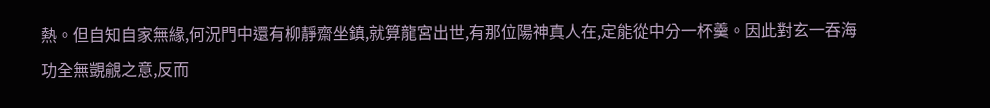熱。但自知自家無緣,何況門中還有柳靜齋坐鎮,就算龍宮出世,有那位陽神真人在,定能從中分一杯羹。因此對玄一吞海功全無覬覦之意,反而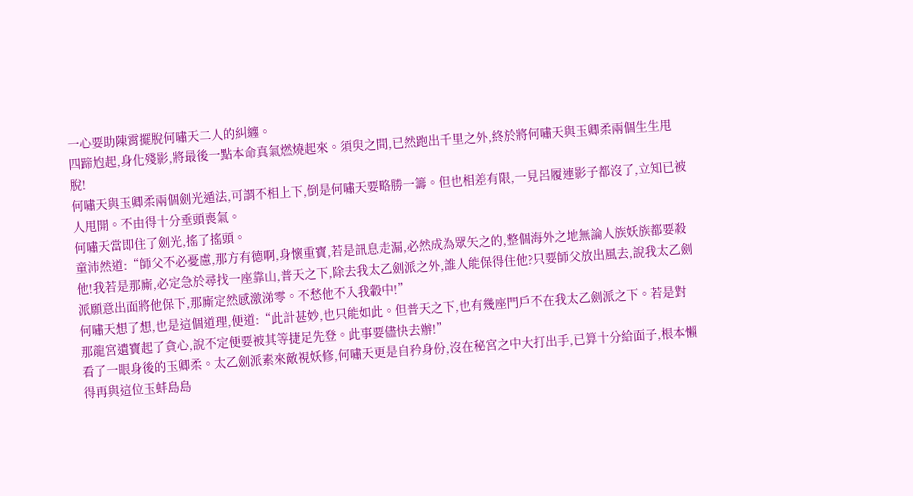一心要助陳霄擺脫何嘯天二人的糾纏。
四蹄尥起,身化殘影,將最後一點本命真氣燃燒起來。須臾之間,已然跑出千里之外,終於將何嘯天與玉卿柔兩個生生甩脫!
何嘯天與玉卿柔兩個劍光遁法,可謂不相上下,倒是何嘯天要略勝一籌。但也相差有限,一見呂履連影子都沒了,立知已被人甩開。不由得十分垂頭喪氣。
何嘯天當即住了劍光,搖了搖頭。
童沛然道:“師父不必憂慮,那方有德啊,身懷重寶,若是訊息走漏,必然成為眾矢之的,整個海外之地無論人族妖族都要殺他!我若是那廝,必定急於尋找一座靠山,普天之下,除去我太乙劍派之外,誰人能保得住他?只要師父放出風去,說我太乙劍派願意出面將他保下,那廝定然感激涕零。不愁他不入我轂中!”
何嘯天想了想,也是這個道理,便道:“此計甚妙,也只能如此。但普天之下,也有幾座門戶不在我太乙劍派之下。若是對那龍宮遺寶起了貪心,說不定便要被其等捷足先登。此事要儘快去辦!”
看了一眼身後的玉卿柔。太乙劍派素來敵視妖修,何嘯天更是自矜身份,沒在秘宮之中大打出手,已算十分給面子,根本懶得再與這位玉蚌島島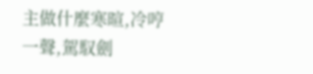主做什麼寒暄,冷哼一聲,駕馭劍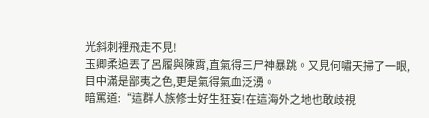光斜刺裡飛走不見!
玉卿柔追丟了呂履與陳霄,直氣得三尸神暴跳。又見何嘯天掃了一眼,目中滿是鄙夷之色,更是氣得氣血泛湧。
暗罵道:“這群人族修士好生狂妄!在這海外之地也敢歧視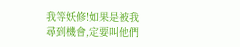我等妖修!如果是被我尋到機會,定要叫他們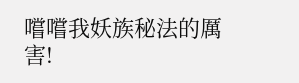嚐嚐我妖族秘法的厲害!